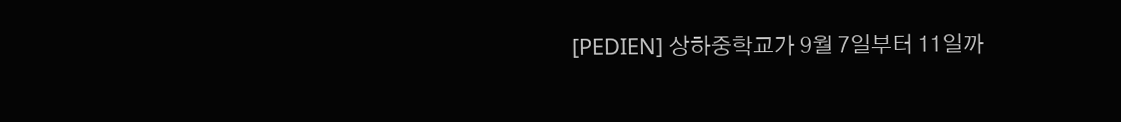[PEDIEN] 상하중학교가 9월 7일부터 11일까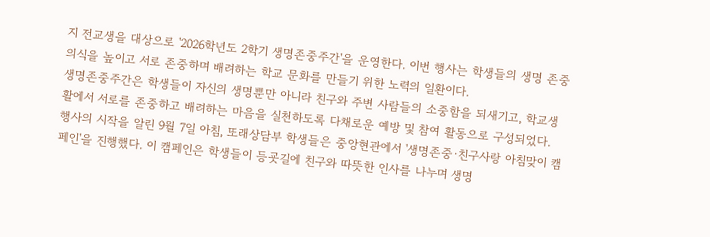지 전교생을 대상으로 '2026학년도 2학기 생명존중주간'을 운영한다. 이번 행사는 학생들의 생명 존중 의식을 높이고 서로 존중하며 배려하는 학교 문화를 만들기 위한 노력의 일환이다.
생명존중주간은 학생들이 자신의 생명뿐만 아니라 친구와 주변 사람들의 소중함을 되새기고, 학교생활에서 서로를 존중하고 배려하는 마음을 실천하도록 다채로운 예방 및 참여 활동으로 구성되었다.
행사의 시작을 알린 9월 7일 아침, 또래상담부 학생들은 중앙현관에서 '생명존중·친구사랑 아침맞이 캠페인'을 진행했다. 이 캠페인은 학생들이 등굣길에 친구와 따뜻한 인사를 나누며 생명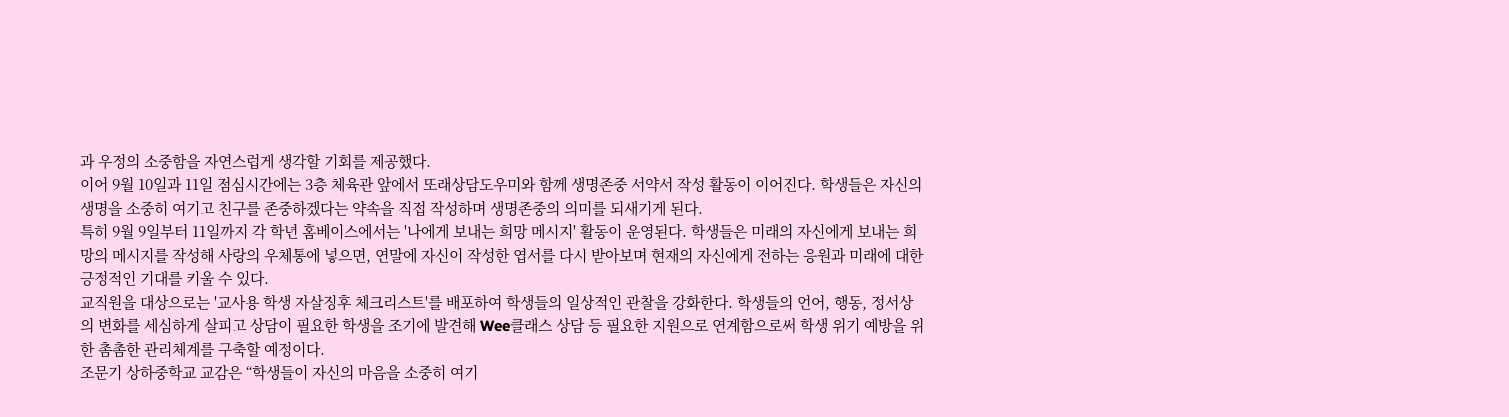과 우정의 소중함을 자연스럽게 생각할 기회를 제공했다.
이어 9월 10일과 11일 점심시간에는 3층 체육관 앞에서 또래상담도우미와 함께 생명존중 서약서 작성 활동이 이어진다. 학생들은 자신의 생명을 소중히 여기고 친구를 존중하겠다는 약속을 직접 작성하며 생명존중의 의미를 되새기게 된다.
특히 9월 9일부터 11일까지 각 학년 홈베이스에서는 '나에게 보내는 희망 메시지' 활동이 운영된다. 학생들은 미래의 자신에게 보내는 희망의 메시지를 작성해 사랑의 우체통에 넣으면, 연말에 자신이 작성한 엽서를 다시 받아보며 현재의 자신에게 전하는 응원과 미래에 대한 긍정적인 기대를 키울 수 있다.
교직원을 대상으로는 '교사용 학생 자살징후 체크리스트'를 배포하여 학생들의 일상적인 관찰을 강화한다. 학생들의 언어, 행동, 정서상의 변화를 세심하게 살피고 상담이 필요한 학생을 조기에 발견해 Wee클래스 상담 등 필요한 지원으로 연계함으로써 학생 위기 예방을 위한 촘촘한 관리체계를 구축할 예정이다.
조문기 상하중학교 교감은 “학생들이 자신의 마음을 소중히 여기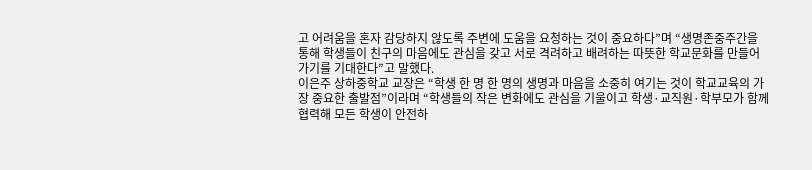고 어려움을 혼자 감당하지 않도록 주변에 도움을 요청하는 것이 중요하다”며 “생명존중주간을 통해 학생들이 친구의 마음에도 관심을 갖고 서로 격려하고 배려하는 따뜻한 학교문화를 만들어 가기를 기대한다”고 말했다.
이은주 상하중학교 교장은 “학생 한 명 한 명의 생명과 마음을 소중히 여기는 것이 학교교육의 가장 중요한 출발점”이라며 “학생들의 작은 변화에도 관심을 기울이고 학생·교직원·학부모가 함께 협력해 모든 학생이 안전하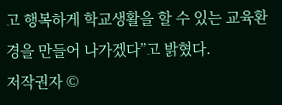고 행복하게 학교생활을 할 수 있는 교육환경을 만들어 나가겠다”고 밝혔다.
저작권자 ©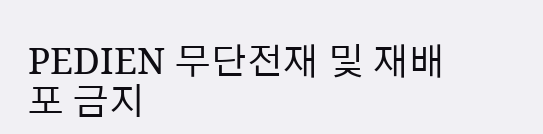PEDIEN 무단전재 및 재배포 금지